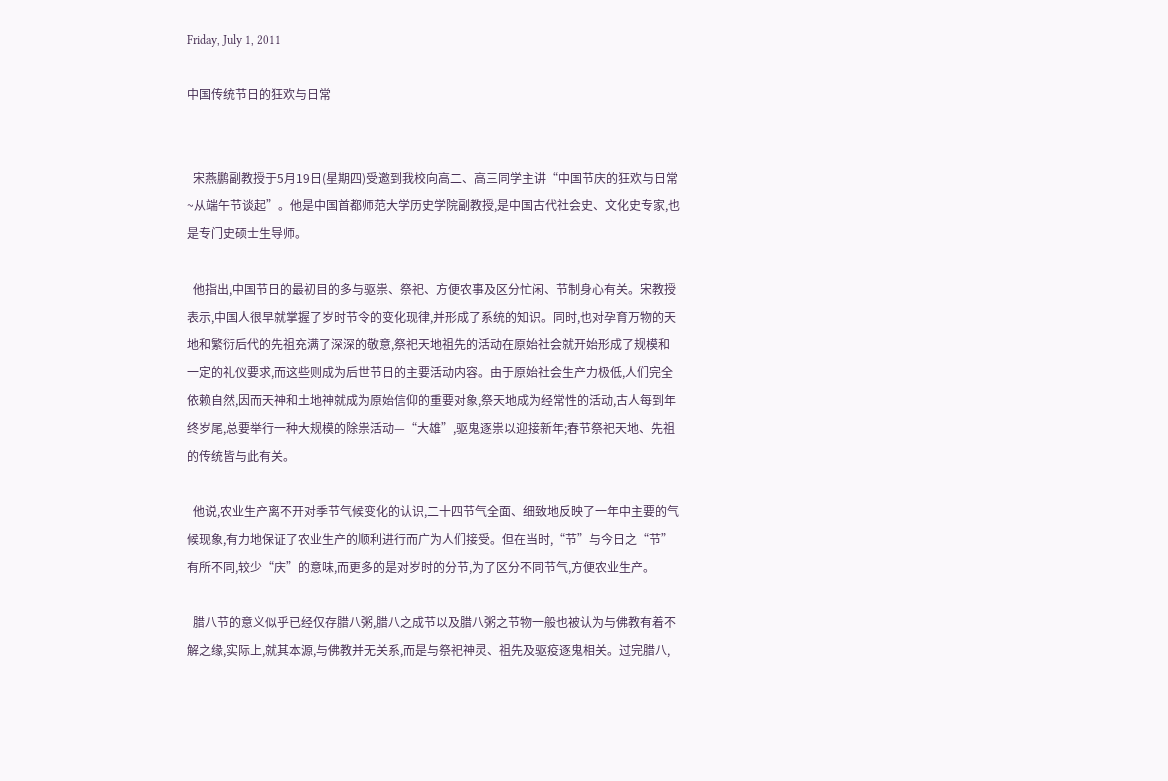Friday, July 1, 2011

中国传统节日的狂欢与日常


  宋燕鹏副教授于5月19日(星期四)受邀到我校向高二、高三同学主讲“中国节庆的狂欢与日常~从端午节谈起”。他是中国首都师范大学历史学院副教授,是中国古代社会史、文化史专家,也是专门史硕士生导师。

  他指出,中国节日的最初目的多与驱祟、祭祀、方便农事及区分忙闲、节制身心有关。宋教授表示,中国人很早就掌握了岁时节令的变化现律,并形成了系统的知识。同时,也对孕育万物的天地和繁衍后代的先祖充满了深深的敬意,祭祀天地祖先的活动在原始社会就开始形成了规模和一定的礼仪要求,而这些则成为后世节日的主要活动内容。由于原始社会生产力极低,人们完全依赖自然,因而天神和土地神就成为原始信仰的重要对象,祭天地成为经常性的活动,古人每到年终岁尾,总要举行一种大规模的除祟活动—“大雄”,驱鬼逐祟以迎接新年;春节祭祀天地、先祖的传统皆与此有关。

  他说,农业生产离不开对季节气候变化的认识,二十四节气全面、细致地反映了一年中主要的气候现象,有力地保证了农业生产的顺利进行而广为人们接受。但在当时,“节”与今日之“节”有所不同,较少“庆”的意味,而更多的是对岁时的分节,为了区分不同节气,方便农业生产。

  腊八节的意义似乎已经仅存腊八粥,腊八之成节以及腊八粥之节物一般也被认为与佛教有着不解之缘,实际上,就其本源,与佛教并无关系,而是与祭祀神灵、祖先及驱疫逐鬼相关。过完腊八,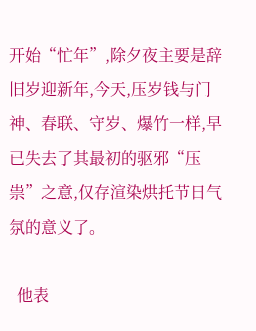开始“忙年”,除夕夜主要是辞旧岁迎新年,今天,压岁钱与门神、春联、守岁、爆竹一样,早已失去了其最初的驱邪“压祟”之意,仅存渲染烘托节日气氛的意义了。

  他表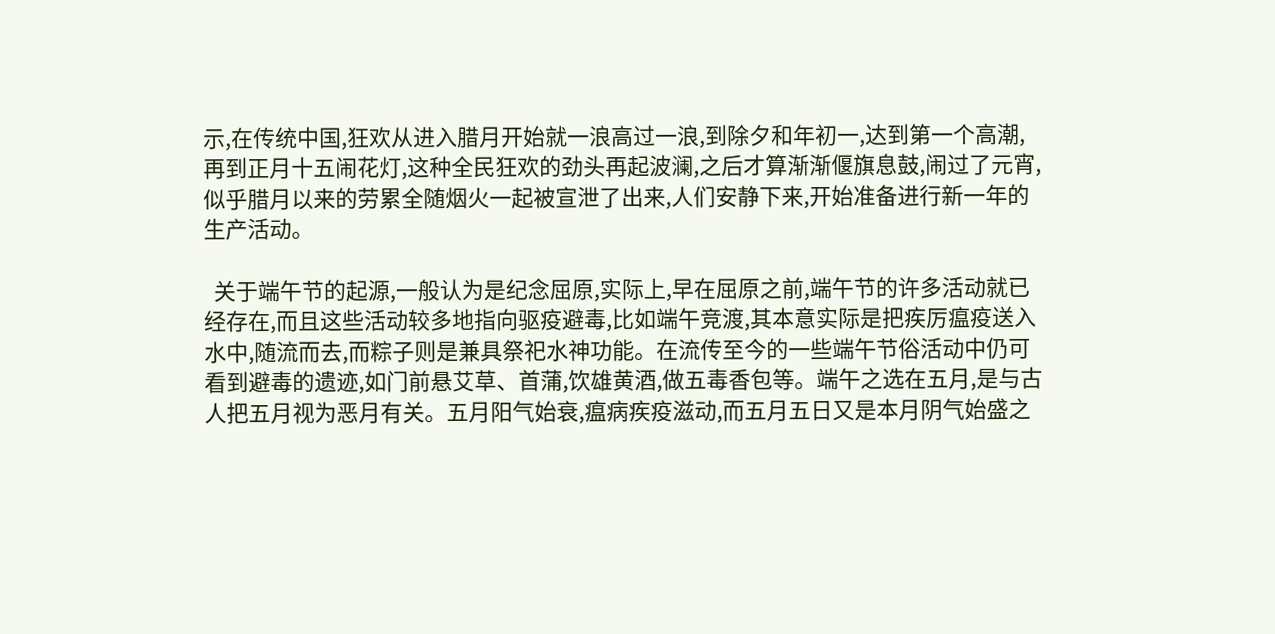示,在传统中国,狂欢从进入腊月开始就一浪高过一浪,到除夕和年初一,达到第一个高潮,再到正月十五闹花灯,这种全民狂欢的劲头再起波澜,之后才算渐渐偃旗息鼓,闹过了元宵,似乎腊月以来的劳累全随烟火一起被宣泄了出来,人们安静下来,开始准备进行新一年的生产活动。

  关于端午节的起源,一般认为是纪念屈原,实际上,早在屈原之前,端午节的许多活动就已经存在,而且这些活动较多地指向驱疫避毒,比如端午竞渡,其本意实际是把疾厉瘟疫送入水中,随流而去,而粽子则是兼具祭祀水神功能。在流传至今的一些端午节俗活动中仍可看到避毒的遗迹,如门前悬艾草、首蒲,饮雄黄酒,做五毒香包等。端午之选在五月,是与古人把五月视为恶月有关。五月阳气始衰,瘟病疾疫滋动,而五月五日又是本月阴气始盛之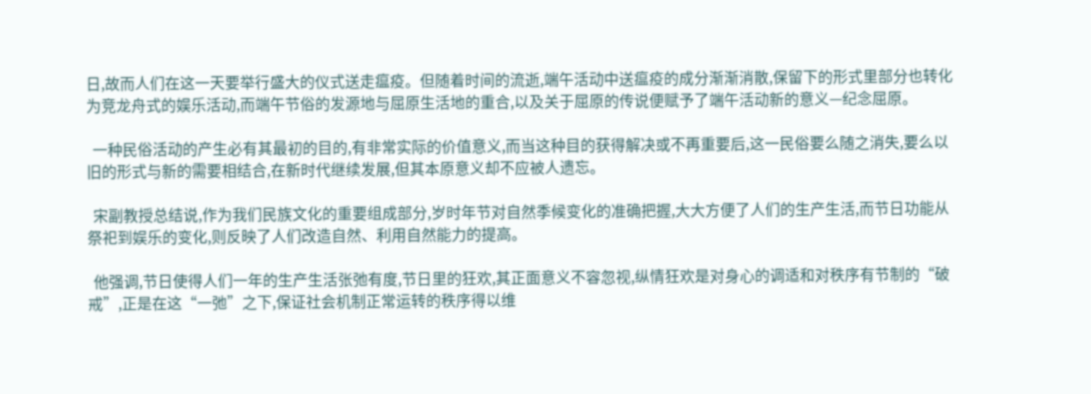日,故而人们在这一天要举行盛大的仪式送走瘟疫。但随着时间的流逝,端午活动中送瘟疫的成分渐渐消散,保留下的形式里部分也转化为竞龙舟式的娱乐活动,而端午节俗的发源地与屈原生活地的重合,以及关于屈原的传说便赋予了端午活动新的意义—纪念屈原。

  一种民俗活动的产生必有其最初的目的,有非常实际的价值意义,而当这种目的获得解决或不再重要后,这一民俗要么随之消失,要么以旧的形式与新的需要相结合,在新时代继续发展,但其本原意义却不应被人遗忘。

  宋副教授总结说,作为我们民族文化的重要组成部分,岁时年节对自然季候变化的准确把握,大大方便了人们的生产生活,而节日功能从祭祀到娱乐的变化,则反映了人们改造自然、利用自然能力的提高。

  他强调,节日使得人们一年的生产生活张弛有度,节日里的狂欢,其正面意义不容忽视,纵情狂欢是对身心的调适和对秩序有节制的“破戒”,正是在这“一弛”之下,保证社会机制正常运转的秩序得以维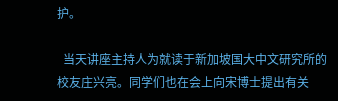护。

  当天讲座主持人为就读于新加坡国大中文研究所的校友庄兴亮。同学们也在会上向宋博士提出有关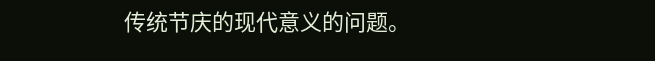传统节庆的现代意义的问题。